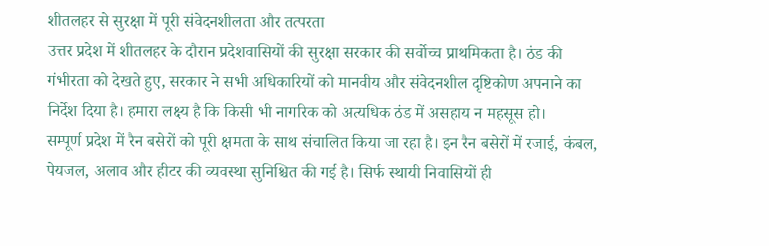शीतलहर से सुरक्षा में पूरी संवेदनशीलता और तत्परता
उत्तर प्रदेश में शीतलहर के दौरान प्रदेशवासियों की सुरक्षा सरकार की सर्वोच्च प्राथमिकता है। ठंड की गंभीरता को देखते हुए, सरकार ने सभी अधिकारियों को मानवीय और संवेदनशील दृष्टिकोण अपनाने का निर्देश दिया है। हमारा लक्ष्य है कि किसी भी नागरिक को अत्यधिक ठंड में असहाय न महसूस हो।
सम्पूर्ण प्रदेश में रैन बसेरों को पूरी क्षमता के साथ संचालित किया जा रहा है। इन रैन बसेरों में रजाई, कंबल, पेयजल, अलाव और हीटर की व्यवस्था सुनिश्चित की गई है। सिर्फ स्थायी निवासियों ही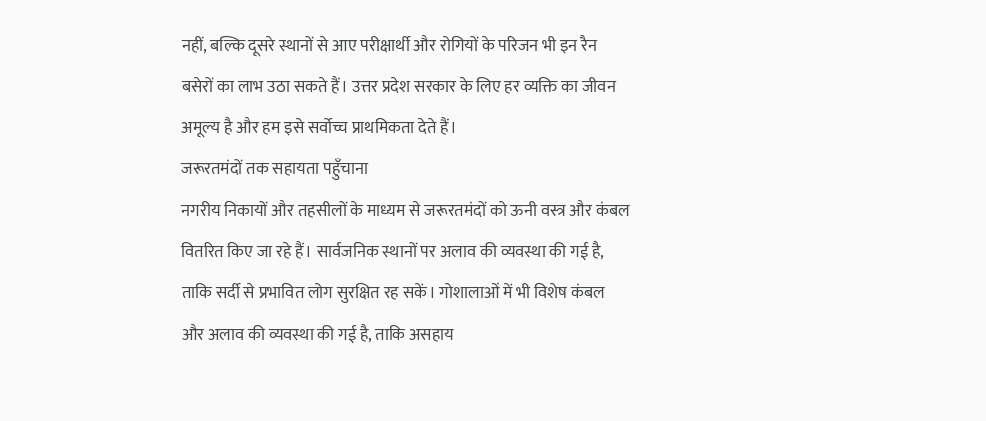नहीं, बल्कि दूसरे स्थानों से आए परीक्षार्थी और रोगियों के परिजन भी इन रैन बसेरों का लाभ उठा सकते हैं। उत्तर प्रदेश सरकार के लिए हर व्यक्ति का जीवन अमूल्य है और हम इसे सर्वोच्च प्राथमिकता देते हैं।
जरूरतमंदों तक सहायता पहुँचाना
नगरीय निकायों और तहसीलों के माध्यम से जरूरतमंदों को ऊनी वस्त्र और कंबल वितरित किए जा रहे हैं। सार्वजनिक स्थानों पर अलाव की व्यवस्था की गई है, ताकि सर्दी से प्रभावित लोग सुरक्षित रह सकें। गोशालाओं में भी विशेष कंबल और अलाव की व्यवस्था की गई है, ताकि असहाय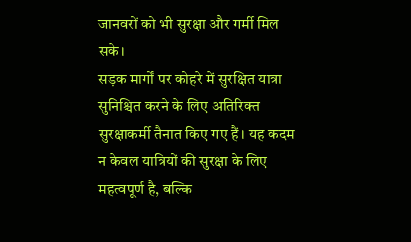जानवरों को भी सुरक्षा और गर्मी मिल सके।
सड़क मार्गों पर कोहरे में सुरक्षित यात्रा सुनिश्चित करने के लिए अतिरिक्त सुरक्षाकर्मी तैनात किए गए हैं। यह कदम न केवल यात्रियों की सुरक्षा के लिए महत्वपूर्ण है, बल्कि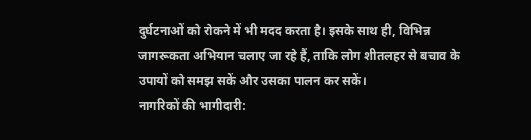दुर्घटनाओं को रोकने में भी मदद करता है। इसके साथ ही, विभिन्न जागरूकता अभियान चलाए जा रहे हैं, ताकि लोग शीतलहर से बचाव के उपायों को समझ सकें और उसका पालन कर सकें।
नागरिकों की भागीदारी: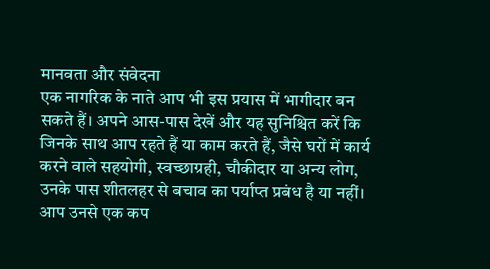मानवता और संवेदना
एक नागरिक के नाते आप भी इस प्रयास में भागीदार बन सकते हैं। अपने आस-पास देखें और यह सुनिश्चित करें कि जिनके साथ आप रहते हैं या काम करते हैं, जैसे घरों में कार्य करने वाले सहयोगी, स्वच्छाग्रही, चौकीदार या अन्य लोग, उनके पास शीतलहर से बचाव का पर्याप्त प्रबंध है या नहीं।
आप उनसे एक कप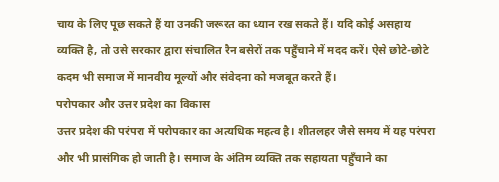चाय के लिए पूछ सकते हैं या उनकी जरूरत का ध्यान रख सकते हैं। यदि कोई असहाय व्यक्ति है, तो उसे सरकार द्वारा संचालित रैन बसेरों तक पहुँचाने में मदद करें। ऐसे छोटे-छोटे कदम भी समाज में मानवीय मूल्यों और संवेदना को मजबूत करते हैं।
परोपकार और उत्तर प्रदेश का विकास
उत्तर प्रदेश की परंपरा में परोपकार का अत्यधिक महत्व है। शीतलहर जैसे समय में यह परंपरा और भी प्रासंगिक हो जाती है। समाज के अंतिम व्यक्ति तक सहायता पहुँचाने का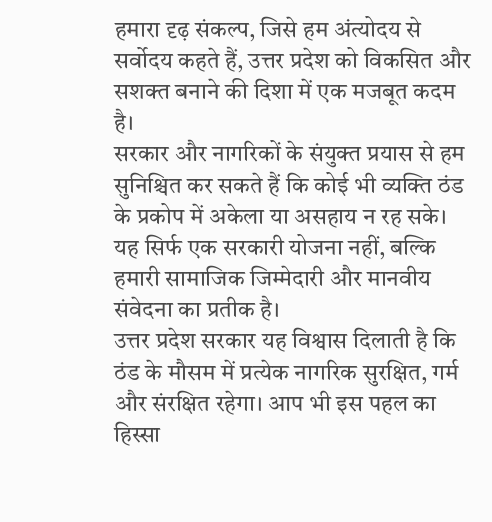हमारा दृढ़ संकल्प, जिसे हम अंत्योदय से सर्वोदय कहते हैं, उत्तर प्रदेश को विकसित और सशक्त बनाने की दिशा में एक मजबूत कदम है।
सरकार और नागरिकों के संयुक्त प्रयास से हम सुनिश्चित कर सकते हैं कि कोई भी व्यक्ति ठंड के प्रकोप में अकेला या असहाय न रह सके। यह सिर्फ एक सरकारी योजना नहीं, बल्कि हमारी सामाजिक जिम्मेदारी और मानवीय संवेदना का प्रतीक है।
उत्तर प्रदेश सरकार यह विश्वास दिलाती है कि ठंड के मौसम में प्रत्येक नागरिक सुरक्षित, गर्म और संरक्षित रहेगा। आप भी इस पहल का हिस्सा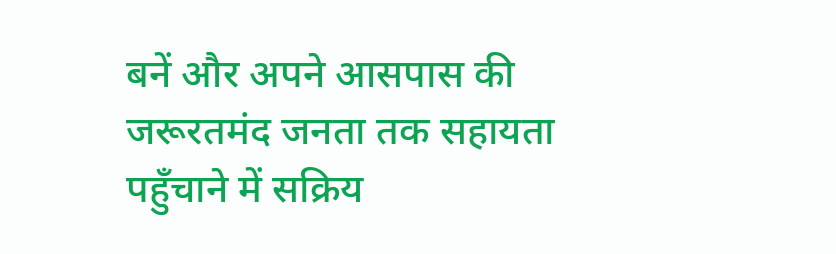बनें और अपने आसपास की जरूरतमंद जनता तक सहायता पहुँचाने में सक्रिय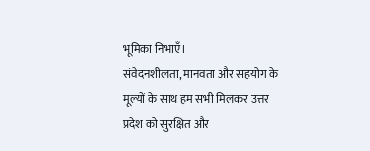भूमिका निभाएँ।
संवेदनशीलता, मानवता और सहयोग के मूल्यों के साथ हम सभी मिलकर उत्तर प्रदेश को सुरक्षित और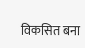विकसित बना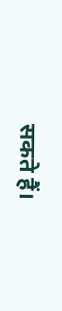सकते हैं।